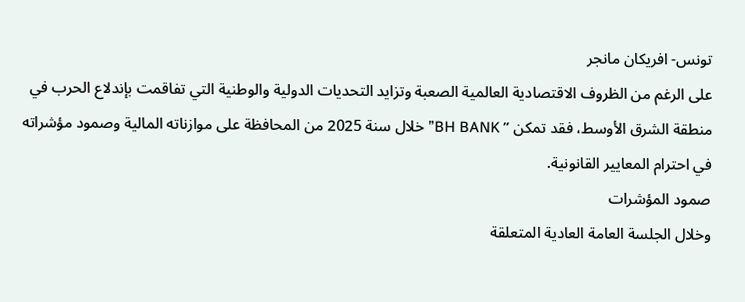تونس- افريكان مانجر
على الرغم من الظروف الاقتصادية العالمية الصعبة وتزايد التحديات الدولية والوطنية التي تفاقمت بإندلاع الحرب في منطقة الشرق الأوسط، فقد تمكن ” BH BANK” خلال سنة 2025 من المحافظة على موازناته المالية وصمود مؤشراته في احترام المعايير القانونية.
صمود المؤشرات
وخلال الجلسة العامة العادية المتعلقة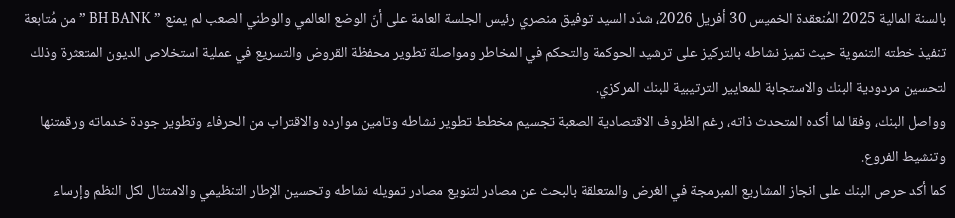بالسنة المالية 2025 المُنعقدة الخميس 30 أفريل 2026، شدّد السيد توفيق منصري رئيس الجلسة العامة على أنّ الوضع العالمي والوطني الصعب لم يمنع ” BH BANK ” من مُتابعة تنفيذ خطته التنموية حيث تميز نشاطه بالتركيز على ترشيد الحوكمة والتحكم في المخاطر ومواصلة تطوير محفظة القروض والتسريع في عملية استخلاص الديون المتعثرة وذلك لتحسين مردودية البنك والاستجابة للمعايير الترتيبية للبنك المركزي.
وواصل البنك، وفقا لما أكده المتحدث ذاته، رغم الظروف الاقتصادية الصعبة تجسيم مخطط تطوير نشاطه وتامين موارده والاقتراب من الحرفاء وتطوير جودة خدماته ورقمتنها وتنشيط الفروع.
كما أكد حرص البنك على انجاز المشاريع المبرمجة في الغرض والمتعلقة بالبحث عن مصادر لتنويع مصادر تمويله نشاطه وتحسين الإطار التنظيمي والامتثال لكل النظم وإرساء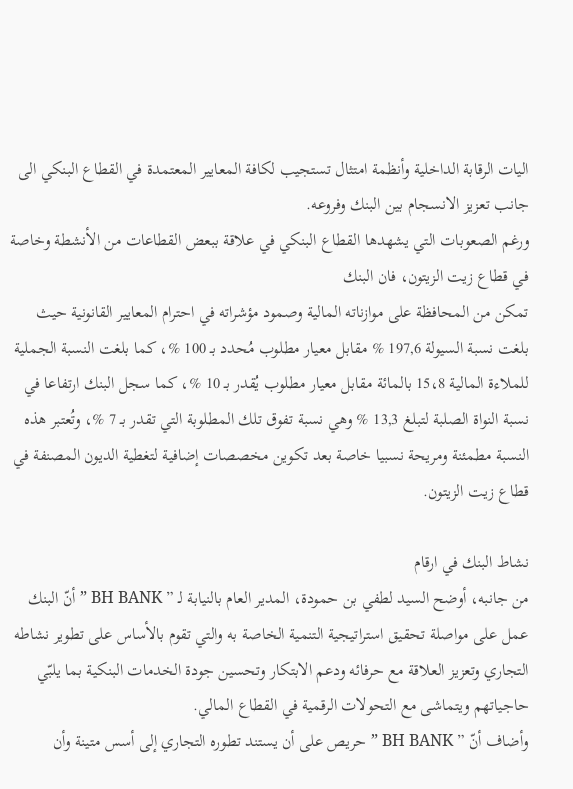اليات الرقابة الداخلية وأنظمة امتثال تستجيب لكافة المعايير المعتمدة في القطاع البنكي الى جانب تعزيز الانسجام بين البنك وفروعه.
ورغم الصعوبات التي يشهدها القطاع البنكي في علاقة ببعض القطاعات من الأنشطة وخاصة في قطاع زيت الزيتون، فان البنك
تمكن من المحافظة على موازناته المالية وصمود مؤشراته في احترام المعايير القانونية حيث بلغت نسبة السيولة 197,6 % مقابل معيار مطلوب مُحدد بـ 100 %، كما بلغت النسبة الجملية للملاءة المالية 15،8 بالمائة مقابل معيار مطلوب يُقدر بـ 10 %، كما سجل البنك ارتفاعا في نسبة النواة الصلبة لتبلغ 13,3 % وهي نسبة تفوق تلك المطلوبة التي تقدر بـ 7 %، وتُعتبر هذه النسبة مطمئنة ومريحة نسبيا خاصة بعد تكوين مخصصات إضافية لتغطية الديون المصنفة في قطاع زيت الزيتون.

نشاط البنك في ارقام
من جانبه، أوضح السيد لطفي بن حمودة، المدير العام بالنيابة لـ ” BH BANK ” أنّ البنك عمل على مواصلة تحقيق استراتيجية التنمية الخاصة به والتي تقوم بالأساس على تطوير نشاطه التجاري وتعزيز العلاقة مع حرفائه ودعم الابتكار وتحسين جودة الخدمات البنكية بما يلبّي حاجياتهم ويتماشى مع التحولات الرقمية في القطاع المالي.
وأضاف أنّ ” BH BANK ” حريص على أن يستند تطوره التجاري إلى أسس متينة وأن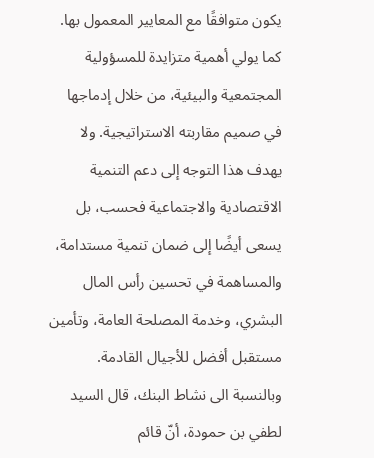يكون متوافقًا مع المعايير المعمول بها. كما يولي أهمية متزايدة للمسؤولية المجتمعية والبيئية، من خلال إدماجها في صميم مقاربته الاستراتيجية. ولا يهدف هذا التوجه إلى دعم التنمية الاقتصادية والاجتماعية فحسب، بل يسعى أيضًا إلى ضمان تنمية مستدامة، والمساهمة في تحسين رأس المال البشري، وخدمة المصلحة العامة، وتأمين مستقبل أفضل للأجيال القادمة.
وبالنسبة الى نشاط البنك، قال السيد لطفي بن حمودة، أنّ قائم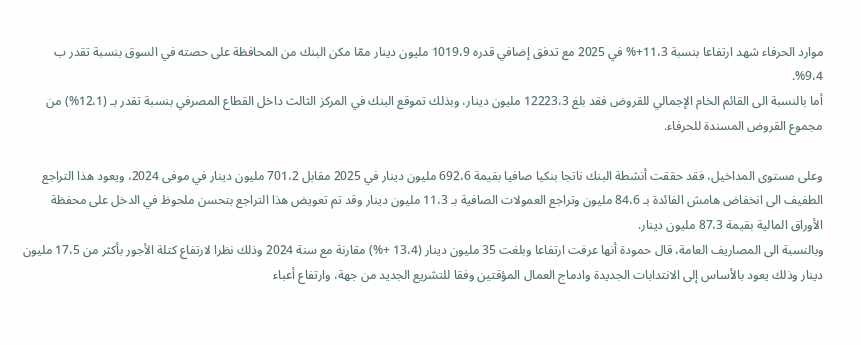موارد الحرفاء شهد ارتفاعا بنسبة 11،3+% في 2025 مع تدفق إضافي قدره 1019،9 مليون دينار ممّا مكن البنك من المحافظة على حصته في السوق بنسبة تقدر ب 9،4%.
أما بالنسبة الى القائم الخام الإجمالي للقروض فقد بلغ 12223،3 مليون دينار، وبذلك تموقع البنك في المركز الثالث داخل القطاع المصرفي بنسبة تقدر بـ (12،1%) من مجموع القروض المسندة للحرفاء.

وعلى مستوى المداخيل، فقد حققت أنشطة البنك ناتجا بنكيا صافيا بقيمة 692،6 مليون دينار في 2025 مقابل 701،2 مليون دينار في موفى 2024، ويعود هذا التراجع الطفيف الى انخفاض هامش الفائدة بـ 84،6 مليون وتراجع العمولات الصافية بـ 11،3 مليون دينار وقد تم تعويض هذا التراجع بتحسن ملحوظ في الدخل على محفظة الأوراق المالية بقيمة 87،3 مليون دينار.
وبالنسبة الى المصاريف العامة، قال حمودة أنها عرفت ارتفاعا وبلغت 35 مليون دينار (13،4 +%) مقارنة مع سنة 2024 وذلك نظرا لارتفاع كتلة الأجور بأكثر من 17،5 مليون دينار وذلك يعود بالأساس إلى الانتدابات الجديدة وادماج العمال المؤقتين وفقا للتشريع الجديد من جهة، وارتفاع أعباء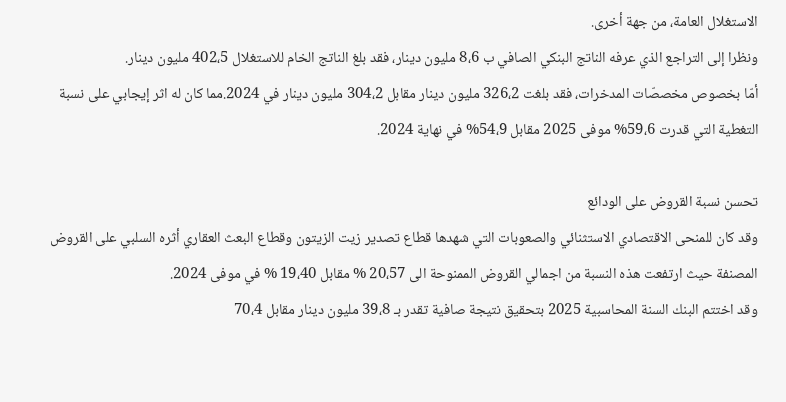الاستغلال العامة، من جهة أخرى.
ونظرا إلى التراجع الذي عرفه الناتج البنكي الصافي ب 8،6 مليون دينار، فقد بلغ الناتج الخام للاستغلال 402،5 مليون دينار.
أمّا بخصوص مخصصّات المدخرات، فقد بلغت 326،2 مليون دينار مقابل 304،2 مليون دينار في 2024.مما كان له اثر إيجابي على نسبة التغطية التي قدرت 59،6% موفى 2025 مقابل 54،9% في نهاية 2024.

تحسن نسبة القروض على الودائع
وقد كان للمنحى الاقتصادي الاستثنائي والصعوبات التي شهدها قطاع تصدير زيت الزيتون وقطاع البعث العقاري أثره السلبي على القروض المصنفة حيث ارتفعت هذه النسبة من اجمالي القروض الممنوحة الى 20،57 % مقابل 19،40 % في موفى 2024.
وقد اختتم البنك السنة المحاسبية 2025 بتحقيق نتيجة صافية تقدر بـ 39،8 مليون دينار مقابل 70،4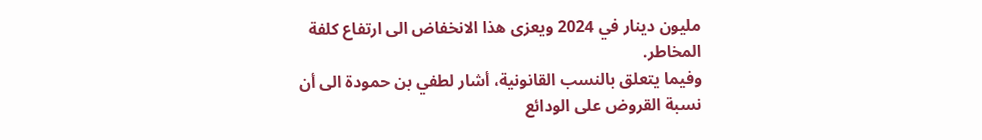مليون دينار في 2024 ويعزى هذا الانخفاض الى ارتفاع كلفة المخاطر.
وفيما يتعلق بالنسب القانونية، أشار لطفي بن حمودة الى أن نسبة القروض على الودائع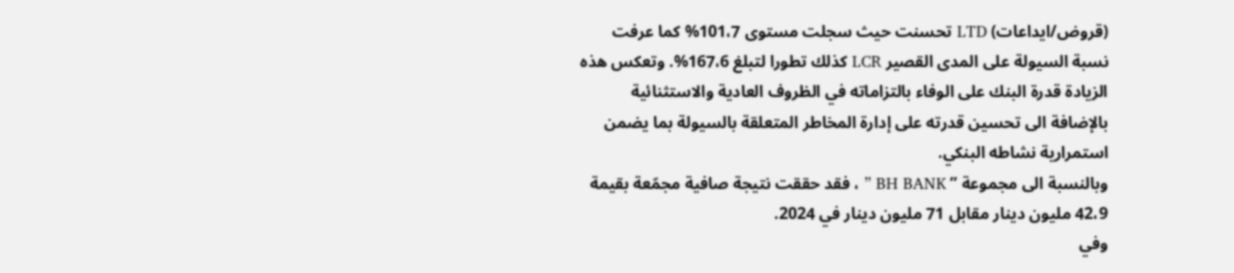(قروض/ايداعات) LTD تحسنت حيث سجلت مستوى 101،7% كما عرفت نسبة السيولة على المدى القصير LCR كذلك تطورا لتبلغ 167،6%. وتعكس هذه الزيادة قدرة البنك على الوفاء بالتزاماته في الظروف العادية والاستثنائية بالإضافة الى تحسين قدرته على إدارة المخاطر المتعلقة بالسيولة بما يضمن استمرارية نشاطه البنكي.
وبالنسبة الى مجموعة ” BH BANK ” ، فقد حققت نتيجة صافية مجمّعة بقيمة 42،9 مليون دينار مقابل 71 مليون دينار في 2024.
وفي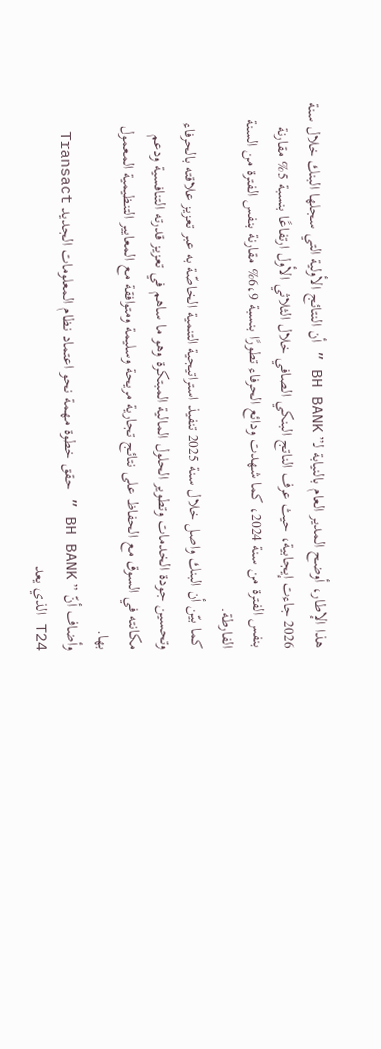هذا الإطار، أوضح المدير العام بالنيابة لـ” BH BANK ” أن النتائج الأولية التي سجلها البنك خلال سنة 2026 جاءت إيجابية، حيث عرف الناتج البنكي الصافي خلال الثلاثي الأول ارتفاعًا بنسبة 5% مقارنة بنفس الفترة من سنة 2024، كما شهدت ودائع الحرفاء تطورًا بنسبة 6،9% مقارنة بنفس الفترة من السنة الفارطة.
كما بيّن أن البنك واصل خلال سنة 2025 تنفيذ استراتيجية التنمية الخاصّة به عبر تعزيز علاقته بالحرفاء وتحسين جودة الخدمات وتطوير الحلول المالية المبتكرة وهو ما ساهم في تعزيز قدرته التنافسية ودعم مكانته في السوق مع الحفاظ على نتائج تجارية مريحة وسليمة ومتوافقة مع المعايير التنظيمية المعمول بها.
وأضاف أنّ ” BH BANK ” حقق خطوة مهمة نحو اعتماد نظام المعلومات الجديد Transact T24 الذي يعد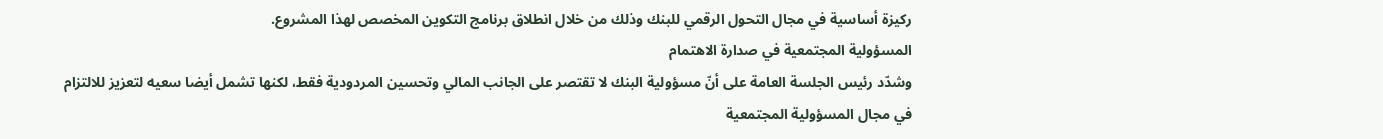ركيزة أساسية في مجال التحول الرقمي للبنك وذلك من خلال انطلاق برنامج التكوين المخصص لهذا المشروع.
المسؤولية المجتمعية في صدارة الاهتمام
وشدّد رئيس الجلسة العامة على أنّ مسؤولية البنك لا تقتصر على الجانب المالي وتحسين المردودية فقط، لكنها تشمل أيضا سعيه لتعزيز للالتزام في مجال المسؤولية المجتمعية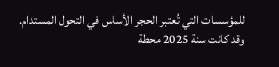للمؤسسات التي تُعتبر الحجر الأساس في التحول المستدام.
وقد كانت سنة 2025 محطة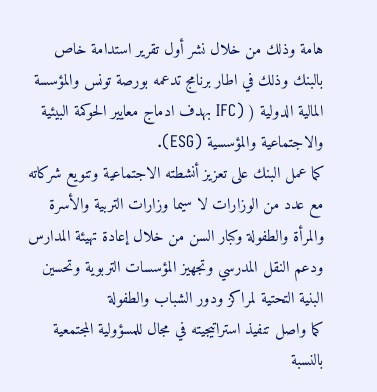هامة وذلك من خلال نشر أول تقرير استدامة خاص بالبنك وذلك في اطار برنامج تدعمه بورصة تونس والمؤسسة المالية الدولية ( (IFC بهدف ادماج معايير الحوكمة البيئية والاجتماعية والمؤسسية (ESG).
كما عمل البنك على تعزيز أنشطته الاجتماعية وتنويع شركاته مع عدد من الوزارات لا سيما وزارات التربية والأسرة والمرأة والطفولة وكبار السن من خلال إعادة تهيئة المدارس ودعم النقل المدرسي وتجهيز المؤسسات التربوية وتحسين البنية التحتية لمراكز ودور الشباب والطفولة
كما واصل تنفيذ استراتيجيته في مجال للمسؤولية المجتمعية بالنسبة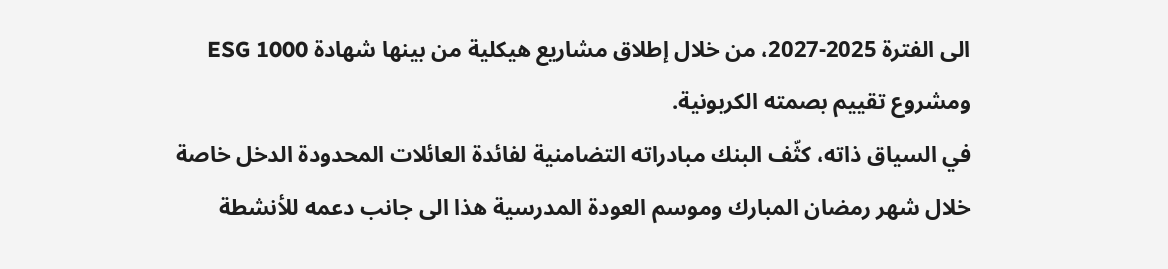الى الفترة 2025-2027، من خلال إطلاق مشاريع هيكلية من بينها شهادة ESG 1000 ومشروع تقييم بصمته الكربونية.
في السياق ذاته، كثّف البنك مبادراته التضامنية لفائدة العائلات المحدودة الدخل خاصة خلال شهر رمضان المبارك وموسم العودة المدرسية هذا الى جانب دعمه للأنشطة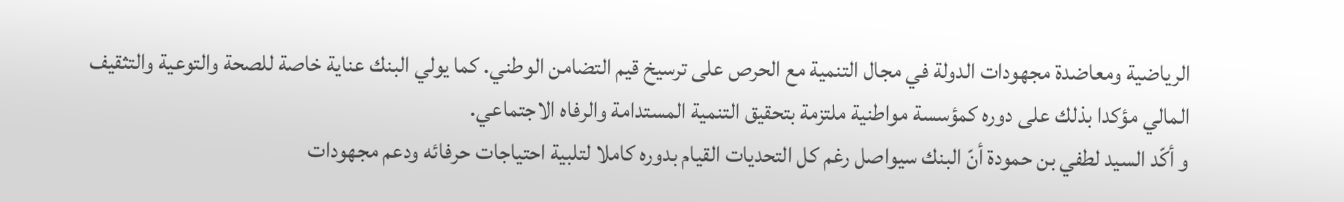الرياضية ومعاضدة مجهودات الدولة في مجال التنمية مع الحرص على ترسيخ قيم التضامن الوطني. كما يولي البنك عناية خاصة للصحة والتوعية والتثقيف المالي مؤكدا بذلك على دوره كمؤسسة مواطنية ملتزمة بتحقيق التنمية المستدامة والرفاه الاجتماعي.
و أكّد السيد لطفي بن حمودة أنّ البنك سيواصل رغم كل التحديات القيام بدوره كاملا لتلبية احتياجات حرفائه ودعم مجهودات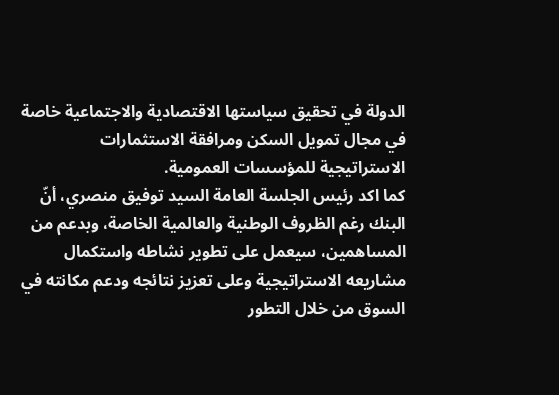الدولة في تحقيق سياستها الاقتصادية والاجتماعية خاصة في مجال تمويل السكن ومرافقة الاستثمارات الاستراتيجية للمؤسسات العمومية.
كما اكد رئيس الجلسة العامة السيد توفيق منصري، أنّ البنك رغم الظروف الوطنية والعالمية الخاصة، وبدعم من المساهمين، سيعمل على تطوير نشاطه واستكمال مشاريعه الاستراتيجية وعلى تعزيز نتائجه ودعم مكانته في السوق من خلال التطور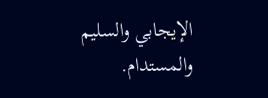الإيجابي والسليم والمستدام.